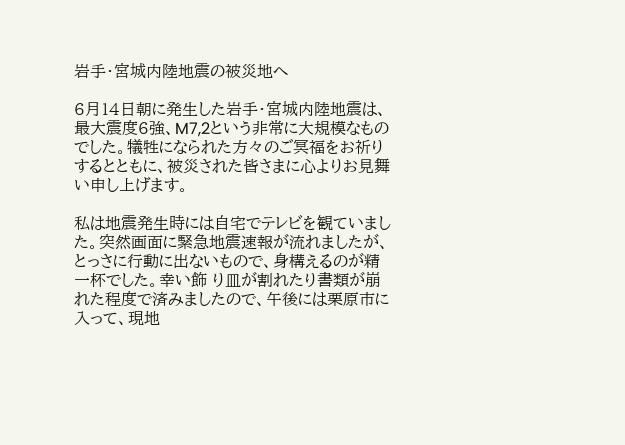岩手・宮城内陸地震の被災地へ

6月14日朝に発生した岩手・宮城内陸地震は、最大震度6強、M7,2という非常に大規模なものでした。犠牲になられた方々のご冥福をお祈りするとともに、被災された皆さまに心よりお見舞い申し上げます。

私は地震発生時には自宅でテレビを観ていました。突然画面に緊急地震速報が流れましたが、とっさに行動に出ないもので、身構えるのが精一杯でした。幸い飾 り皿が割れたり書類が崩れた程度で済みましたので、午後には栗原市に入って、現地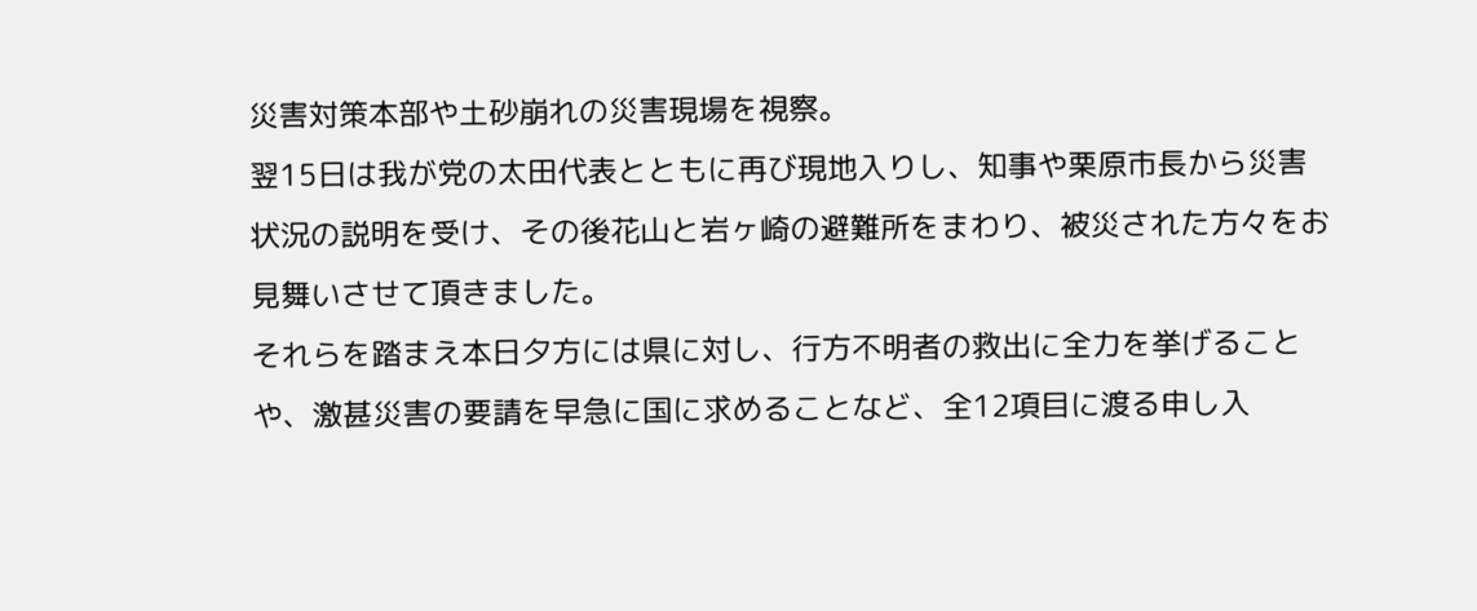災害対策本部や土砂崩れの災害現場を視察。
翌15日は我が党の太田代表とともに再び現地入りし、知事や栗原市長から災害状況の説明を受け、その後花山と岩ヶ崎の避難所をまわり、被災された方々をお見舞いさせて頂きました。
それらを踏まえ本日夕方には県に対し、行方不明者の救出に全力を挙げることや、激甚災害の要請を早急に国に求めることなど、全12項目に渡る申し入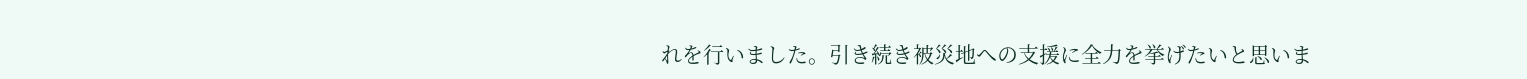れを行いました。引き続き被災地への支援に全力を挙げたいと思いま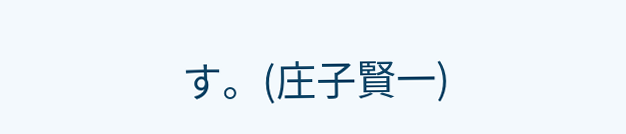す。(庄子賢一)